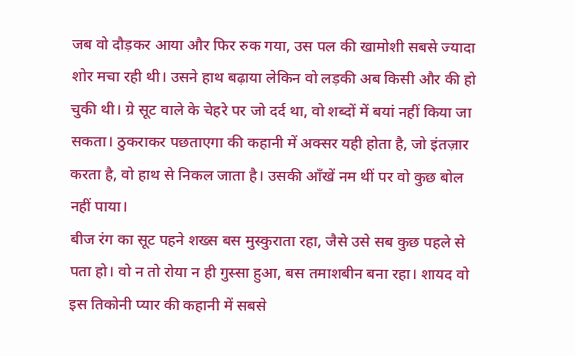जब वो दौड़कर आया और फिर रुक गया, उस पल की खामोशी सबसे ज्यादा शोर मचा रही थी। उसने हाथ बढ़ाया लेकिन वो लड़की अब किसी और की हो चुकी थी। ग्रे सूट वाले के चेहरे पर जो दर्द था, वो शब्दों में बयां नहीं किया जा सकता। ठुकराकर पछताएगा की कहानी में अक्सर यही होता है, जो इंतज़ार करता है, वो हाथ से निकल जाता है। उसकी आँखें नम थीं पर वो कुछ बोल नहीं पाया।
बीज रंग का सूट पहने शख्स बस मुस्कुराता रहा, जैसे उसे सब कुछ पहले से पता हो। वो न तो रोया न ही गुस्सा हुआ, बस तमाशबीन बना रहा। शायद वो इस तिकोनी प्यार की कहानी में सबसे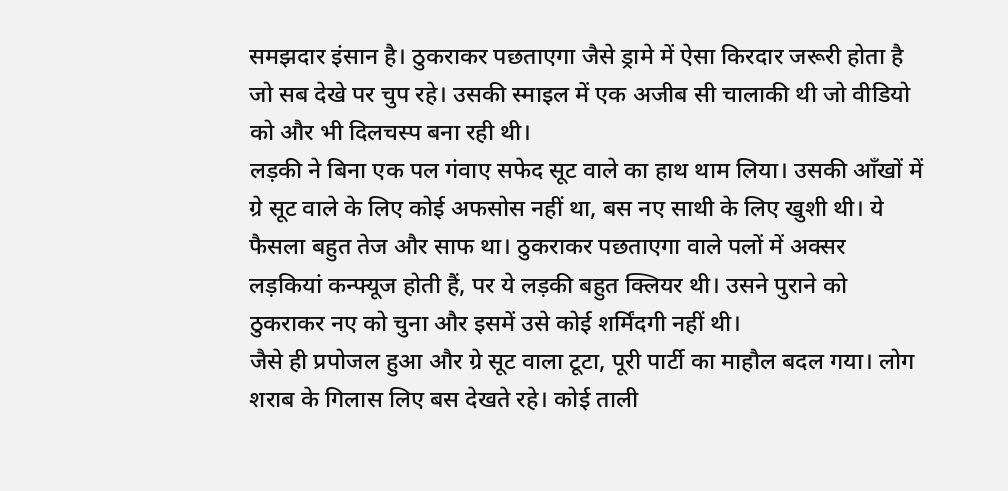समझदार इंसान है। ठुकराकर पछताएगा जैसे ड्रामे में ऐसा किरदार जरूरी होता है जो सब देखे पर चुप रहे। उसकी स्माइल में एक अजीब सी चालाकी थी जो वीडियो को और भी दिलचस्प बना रही थी।
लड़की ने बिना एक पल गंवाए सफेद सूट वाले का हाथ थाम लिया। उसकी आँखों में ग्रे सूट वाले के लिए कोई अफसोस नहीं था, बस नए साथी के लिए खुशी थी। ये फैसला बहुत तेज और साफ था। ठुकराकर पछताएगा वाले पलों में अक्सर लड़कियां कन्फ्यूज होती हैं, पर ये लड़की बहुत क्लियर थी। उसने पुराने को ठुकराकर नए को चुना और इसमें उसे कोई शर्मिंदगी नहीं थी।
जैसे ही प्रपोजल हुआ और ग्रे सूट वाला टूटा, पूरी पार्टी का माहौल बदल गया। लोग शराब के गिलास लिए बस देखते रहे। कोई ताली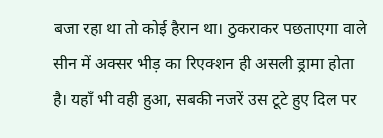बजा रहा था तो कोई हैरान था। ठुकराकर पछताएगा वाले सीन में अक्सर भीड़ का रिएक्शन ही असली ड्रामा होता है। यहाँ भी वही हुआ, सबकी नजरें उस टूटे हुए दिल पर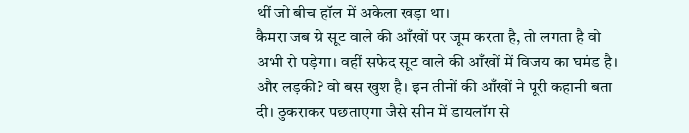थीं जो बीच हॉल में अकेला खड़ा था।
कैमरा जब ग्रे सूट वाले की आँखों पर जूम करता है, तो लगता है वो अभी रो पड़ेगा। वहीं सफेद सूट वाले की आँखों में विजय का घमंड है। और लड़की? वो बस खुश है। इन तीनों की आँखों ने पूरी कहानी बता दी। ठुकराकर पछताएगा जैसे सीन में डायलॉग से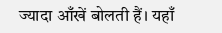ज्यादा आँखें बोलती हैं। यहाँ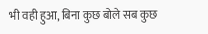भी वही हुआ, बिना कुछ बोले सब कुछ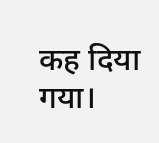कह दिया गया।